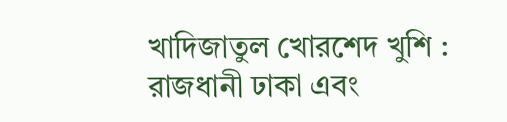খাদিজাতুল খোরশেদ খুশি : রাজধানী ঢাকা এবং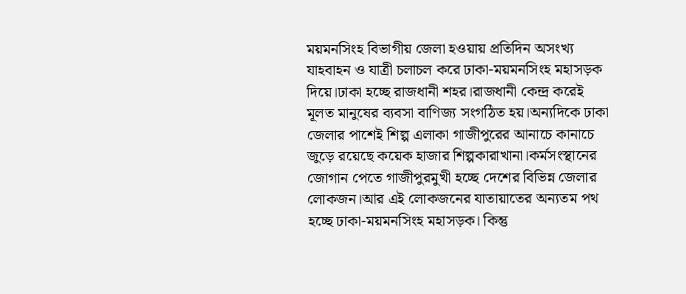ময়মনসিংহ বিভাগীয় জেলা হওয়ায় প্রতিদিন অসংখ্য যাহবাহন ও যাত্রী চলাচল করে ঢাকা-ময়মনসিংহ মহাসড়ক দিয়ে।ঢাকা হচ্ছে রাজধানী শহর।রাজধানী কেন্দ্র করেই মূলত মানুষের ব্যবসা বাণিজ্য সংগঠিত হয়।অন্যদিকে ঢাকা জেলার পাশেই শিল্প এলাকা গাজীপুরের আনাচে কানাচে জুড়ে রয়েছে কয়েক হাজার শিল্পকারাখানা।কর্মসংস্থানের জোগান পেতে গাজীপুরমুখী হচ্ছে দেশের বিভিন্ন জেলার লোকজন।আর এই লোকজনের যাতায়াতের অন্যতম পথ হচ্ছে ঢাকা-ময়মনসিংহ মহাসড়ক। কিন্তু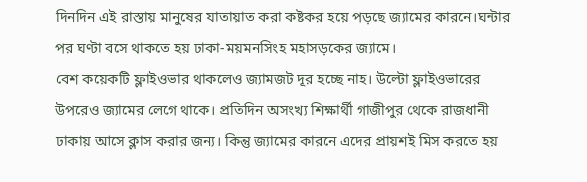দিনদিন এই রাস্তায় মানুষের যাতায়াত করা কষ্টকর হয়ে পড়ছে জ্যামের কারনে।ঘন্টার পর ঘণ্টা বসে থাকতে হয় ঢাকা-ময়মনসিংহ মহাসড়কের জ্যামে।
বেশ কয়েকটি ফ্লাইওভার থাকলেও জ্যামজট দূর হচ্ছে নাহ। উল্টো ফ্লাইওভারের উপরেও জ্যামের লেগে থাকে। প্রতিদিন অসংখ্য শিক্ষার্থী গাজীপুর থেকে রাজধানী ঢাকায় আসে ক্লাস করার জন্য। কিন্তু জ্যামের কারনে এদের প্রায়শই মিস করতে হয়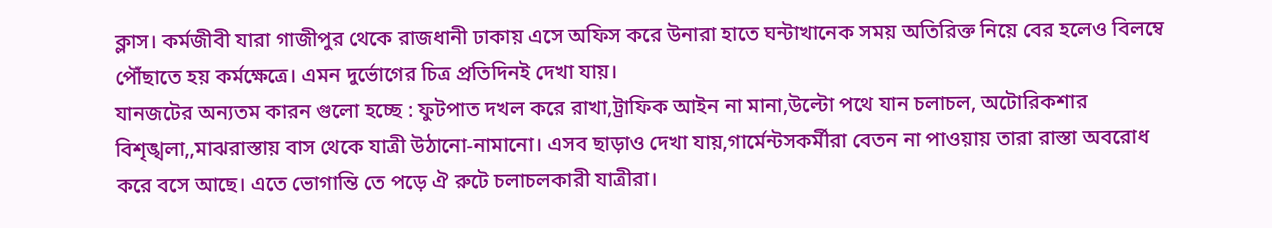ক্লাস। কর্মজীবী যারা গাজীপুর থেকে রাজধানী ঢাকায় এসে অফিস করে উনারা হাতে ঘন্টাখানেক সময় অতিরিক্ত নিয়ে বের হলেও বিলম্বে পৌঁছাতে হয় কর্মক্ষেত্রে। এমন দুর্ভোগের চিত্র প্রতিদিনই দেখা যায়।
যানজটের অন্যতম কারন গুলো হচ্ছে : ফুটপাত দখল করে রাখা,ট্রাফিক আইন না মানা,উল্টো পথে যান চলাচল, অটোরিকশার বিশৃঙ্খলা,,মাঝরাস্তায় বাস থেকে যাত্রী উঠানো-নামানো। এসব ছাড়াও দেখা যায়,গার্মেন্টসকর্মীরা বেতন না পাওয়ায় তারা রাস্তা অবরোধ করে বসে আছে। এতে ভোগান্তি তে পড়ে ঐ রুটে চলাচলকারী যাত্রীরা।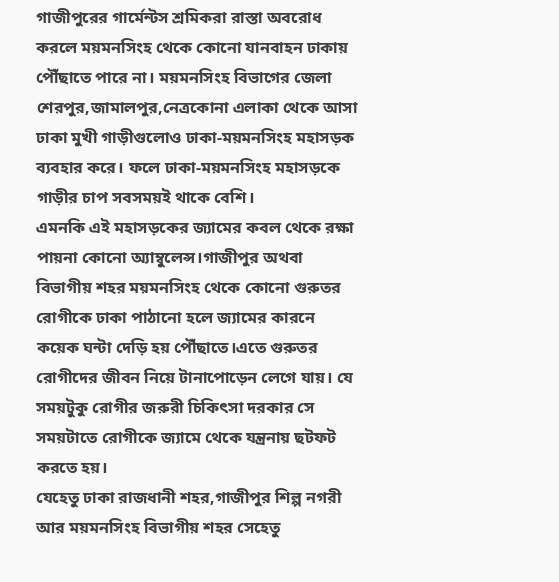গাজীপুরের গার্মেন্টস শ্রমিকরা রাস্তা অবরোধ করলে ময়মনসিংহ থেকে কোনো যানবাহন ঢাকায় পৌঁছাতে পারে না। ময়মনসিংহ বিভাগের জেলা শেরপুর,জামালপুর,নেত্রকোনা এলাকা থেকে আসা ঢাকা মুখী গাড়ীগুলোও ঢাকা-ময়মনসিংহ মহাসড়ক ব্যবহার করে। ফলে ঢাকা-ময়মনসিংহ মহাসড়কে গাড়ীর চাপ সবসময়ই থাকে বেশি।
এমনকি এই মহাসড়কের জ্যামের কবল থেকে রক্ষা পায়না কোনো অ্যাম্বুলেন্স।গাজীপুর অথবা বিভাগীয় শহর ময়মনসিংহ থেকে কোনো গুরুতর রোগীকে ঢাকা পাঠানো হলে জ্যামের কারনে কয়েক ঘন্টা দেড়ি হয় পৌঁছাতে।এতে গুরুতর রোগীদের জীবন নিয়ে টানাপোড়েন লেগে যায়। যে সময়টুকু রোগীর জরুরী চিকিৎসা দরকার সে সময়টাতে রোগীকে জ্যামে থেকে যন্ত্রনায় ছটফট করতে হয়।
যেহেতু ঢাকা রাজধানী শহর,গাজীপুর শিল্প নগরী আর ময়মনসিংহ বিভাগীয় শহর সেহেতু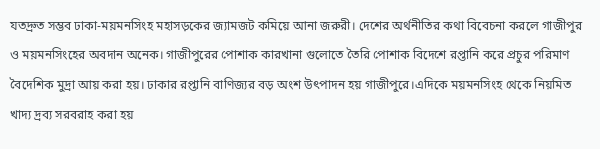যতদ্রুত সম্ভব ঢাকা-ময়মনসিংহ মহাসড়কের জ্যামজট কমিয়ে আনা জরুরী। দেশের অর্থনীতির কথা বিবেচনা করলে গাজীপুর ও ময়মনসিংহের অবদান অনেক। গাজীপুরের পোশাক কারখানা গুলোতে তৈরি পোশাক বিদেশে রপ্তানি করে প্রচুর পরিমাণ বৈদেশিক মুদ্রা আয় করা হয়। ঢাকার রপ্তানি বাণিজ্যর বড় অংশ উৎপাদন হয় গাজীপুরে।এদিকে ময়মনসিংহ থেকে নিয়মিত খাদ্য দ্রব্য সরবরাহ করা হয়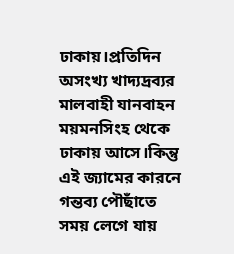ঢাকায়।প্রতিদিন অসংখ্য খাদ্যদ্রব্যর মালবাহী যানবাহন ময়মনসিংহ থেকে ঢাকায় আসে।কিন্তু এই জ্যামের কারনে গন্তব্য পৌছাঁতে সময় লেগে যায়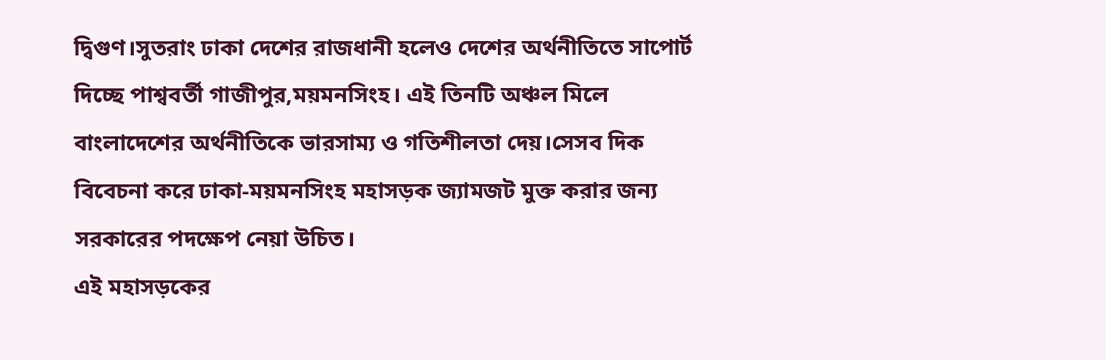দ্বিগুণ।সুতরাং ঢাকা দেশের রাজধানী হলেও দেশের অর্থনীতিতে সাপোর্ট দিচ্ছে পাশ্ববর্তী গাজীপুর,ময়মনসিংহ। এই তিনটি অঞ্চল মিলে বাংলাদেশের অর্থনীতিকে ভারসাম্য ও গতিশীলতা দেয়।সেসব দিক বিবেচনা করে ঢাকা-ময়মনসিংহ মহাসড়ক জ্যামজট মুক্ত করার জন্য সরকারের পদক্ষেপ নেয়া উচিত।
এই মহাসড়কের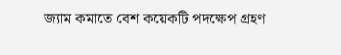জ্যাম কমাতে বেশ কয়েকটি পদক্ষেপ গ্রহণ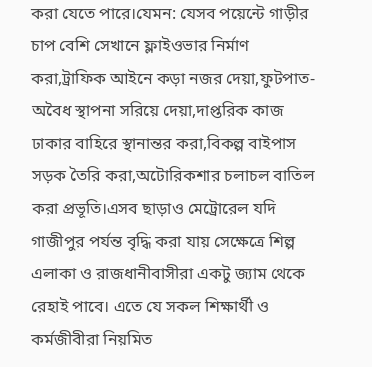করা যেতে পারে।যেমন: যেসব পয়েন্টে গাড়ীর চাপ বেশি সেখানে ফ্লাইওভার নির্মাণ করা,ট্রাফিক আইনে কড়া নজর দেয়া,ফুটপাত-অবৈধ স্থাপনা সরিয়ে দেয়া,দাপ্তরিক কাজ ঢাকার বাহিরে স্থানান্তর করা,বিকল্প বাইপাস সড়ক তৈরি করা,অটোরিকশার চলাচল বাতিল করা প্রভূতি।এসব ছাড়াও মেট্রোরেল যদি গাজীপুর পর্যন্ত বৃদ্ধি করা যায় সেক্ষেত্রে শিল্প এলাকা ও রাজধানীবাসীরা একটু জ্যাম থেকে রেহাই পাবে। এতে যে সকল শিক্ষার্থী ও কর্মজীবীরা নিয়মিত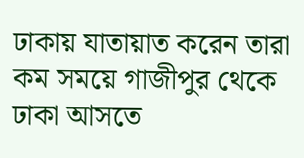ঢাকায় যাতায়াত করেন তারা কম সময়ে গাজীপুর থেকে ঢাকা আসতে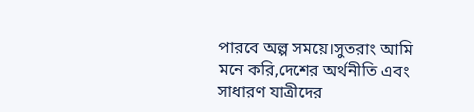পারবে অল্প সময়ে।সুতরাং আমি মনে করি,দেশের অর্থনীতি এবং সাধারণ যাত্রীদের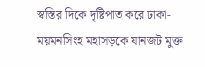স্বস্তির দিকে দৃষ্টিপাত করে ঢাকা-ময়মনসিংহ মহাসড়কে যানজট মুক্ত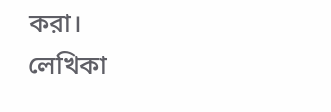করা।
লেখিকা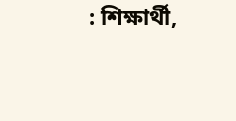: শিক্ষার্থী,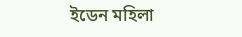ইডেন মহিলা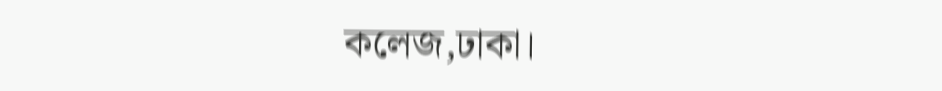কলেজ,ঢাকা।